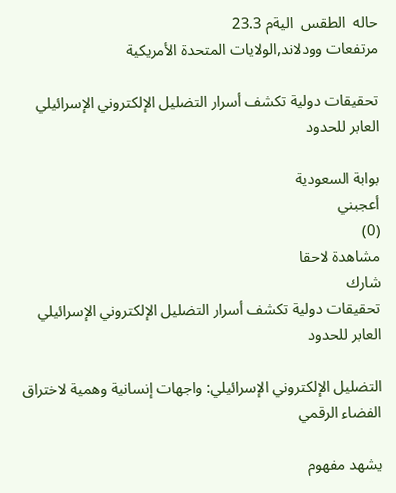حاله  الطقس  اليةم 23.3
مرتفعات وودلاند,الولايات المتحدة الأمريكية

تحقيقات دولية تكشف أسرار التضليل الإلكتروني الإسرائيلي العابر للحدود

بوابة السعودية
أعجبني
(0)
مشاهدة لاحقا
شارك
تحقيقات دولية تكشف أسرار التضليل الإلكتروني الإسرائيلي العابر للحدود

التضليل الإلكتروني الإسرائيلي: واجهات إنسانية وهمية لاختراق الفضاء الرقمي

يشهد مفهوم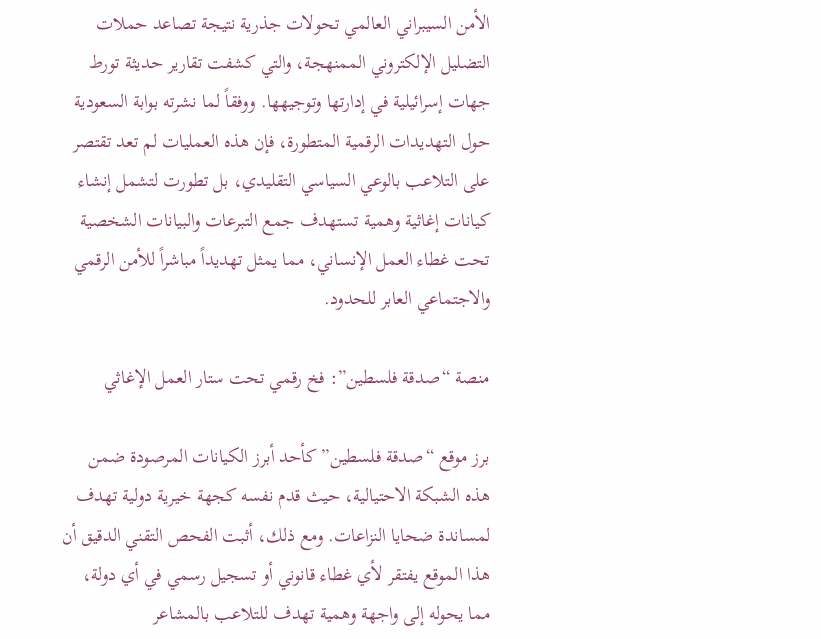الأمن السيبراني العالمي تحولات جذرية نتيجة تصاعد حملات التضليل الإلكتروني الممنهجة، والتي كشفت تقارير حديثة تورط جهات إسرائيلية في إدارتها وتوجيهها. ووفقاً لما نشرته بوابة السعودية حول التهديدات الرقمية المتطورة، فإن هذه العمليات لم تعد تقتصر على التلاعب بالوعي السياسي التقليدي، بل تطورت لتشمل إنشاء كيانات إغاثية وهمية تستهدف جمع التبرعات والبيانات الشخصية تحت غطاء العمل الإنساني، مما يمثل تهديداً مباشراً للأمن الرقمي والاجتماعي العابر للحدود.

منصة “صدقة فلسطين”: فخ رقمي تحت ستار العمل الإغاثي

برز موقع “صدقة فلسطين” كأحد أبرز الكيانات المرصودة ضمن هذه الشبكة الاحتيالية، حيث قدم نفسه كجهة خيرية دولية تهدف لمساندة ضحايا النزاعات. ومع ذلك، أثبت الفحص التقني الدقيق أن هذا الموقع يفتقر لأي غطاء قانوني أو تسجيل رسمي في أي دولة، مما يحوله إلى واجهة وهمية تهدف للتلاعب بالمشاعر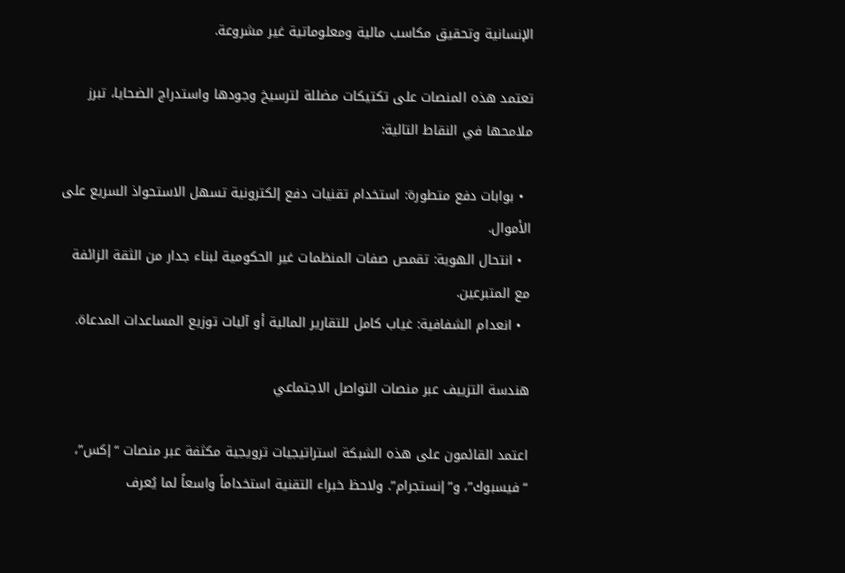الإنسانية وتحقيق مكاسب مالية ومعلوماتية غير مشروعة.

تعتمد هذه المنصات على تكتيكات مضللة لترسيخ وجودها واستدراج الضحايا، تبرز ملامحها في النقاط التالية:

  • بوابات دفع متطورة: استخدام تقنيات دفع إلكترونية تسهل الاستحواذ السريع على الأموال.
  • انتحال الهوية: تقمص صفات المنظمات غير الحكومية لبناء جدار من الثقة الزائفة مع المتبرعين.
  • انعدام الشفافية: غياب كامل للتقارير المالية أو آليات توزيع المساعدات المدعاة.

هندسة التزييف عبر منصات التواصل الاجتماعي

اعتمد القائمون على هذه الشبكة استراتيجيات ترويجية مكثفة عبر منصات “إكس”، “فيسبوك”، و”إنستجرام”. ولاحظ خبراء التقنية استخداماً واسعاً لما يُعرف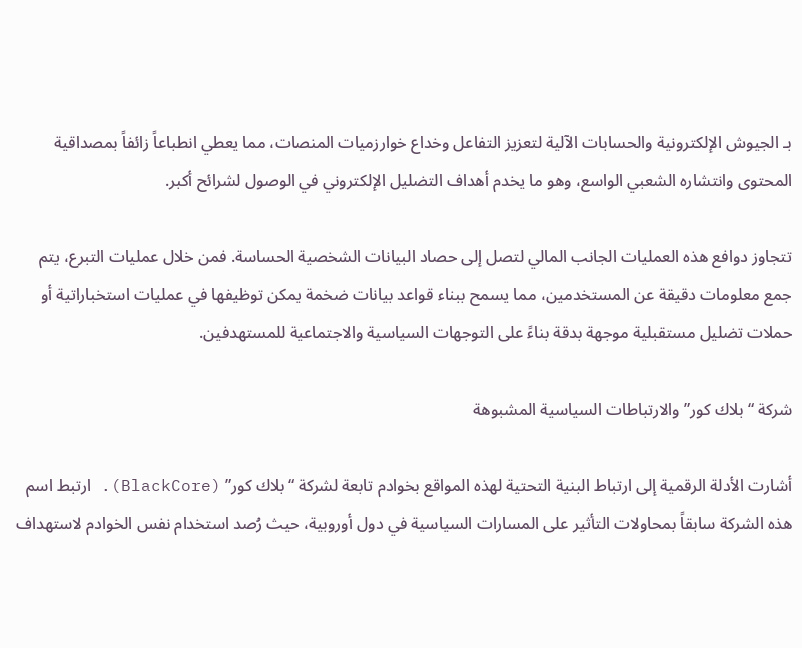بـ الجيوش الإلكترونية والحسابات الآلية لتعزيز التفاعل وخداع خوارزميات المنصات، مما يعطي انطباعاً زائفاً بمصداقية المحتوى وانتشاره الشعبي الواسع، وهو ما يخدم أهداف التضليل الإلكتروني في الوصول لشرائح أكبر.

تتجاوز دوافع هذه العمليات الجانب المالي لتصل إلى حصاد البيانات الشخصية الحساسة. فمن خلال عمليات التبرع، يتم جمع معلومات دقيقة عن المستخدمين، مما يسمح ببناء قواعد بيانات ضخمة يمكن توظيفها في عمليات استخباراتية أو حملات تضليل مستقبلية موجهة بدقة بناءً على التوجهات السياسية والاجتماعية للمستهدفين.

شركة “بلاك كور” والارتباطات السياسية المشبوهة

أشارت الأدلة الرقمية إلى ارتباط البنية التحتية لهذه المواقع بخوادم تابعة لشركة “بلاك كور” (BlackCore). ارتبط اسم هذه الشركة سابقاً بمحاولات التأثير على المسارات السياسية في دول أوروبية، حيث رُصد استخدام نفس الخوادم لاستهداف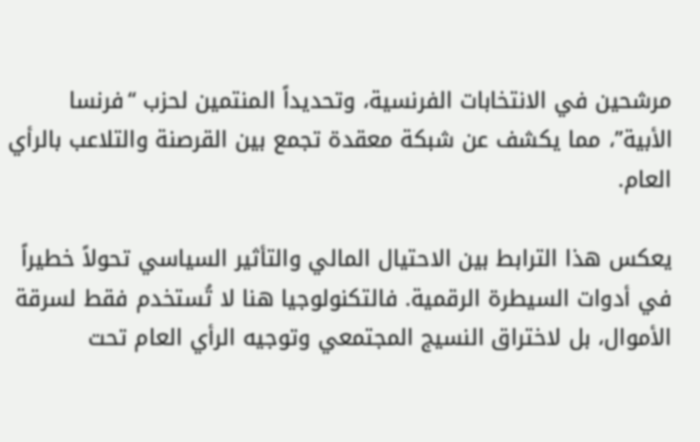مرشحين في الانتخابات الفرنسية، وتحديداً المنتمين لحزب “فرنسا الأبية”، مما يكشف عن شبكة معقدة تجمع بين القرصنة والتلاعب بالرأي العام.

يعكس هذا الترابط بين الاحتيال المالي والتأثير السياسي تحولاً خطيراً في أدوات السيطرة الرقمية. فالتكنولوجيا هنا لا تُستخدم فقط لسرقة الأموال، بل لاختراق النسيج المجتمعي وتوجيه الرأي العام تحت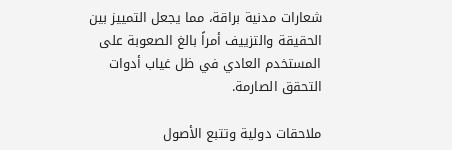شعارات مدنية براقة، مما يجعل التمييز بين الحقيقة والتزييف أمراً بالغ الصعوبة على المستخدم العادي في ظل غياب أدوات التحقق الصارمة.

ملاحقات دولية وتتبع الأصول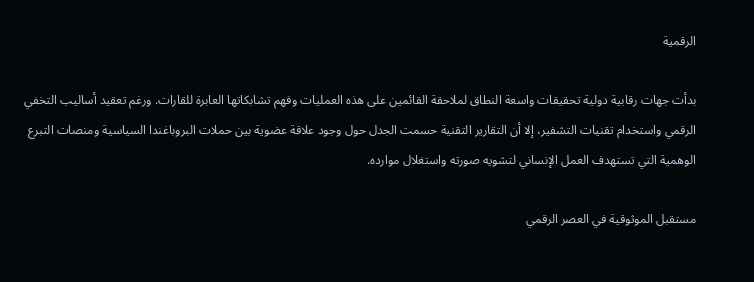الرقمية

بدأت جهات رقابية دولية تحقيقات واسعة النطاق لملاحقة القائمين على هذه العمليات وفهم تشابكاتها العابرة للقارات. ورغم تعقيد أساليب التخفي الرقمي واستخدام تقنيات التشفير، إلا أن التقارير التقنية حسمت الجدل حول وجود علاقة عضوية بين حملات البروباغندا السياسية ومنصات التبرع الوهمية التي تستهدف العمل الإنساني لتشويه صورته واستغلال موارده.

مستقبل الموثوقية في العصر الرقمي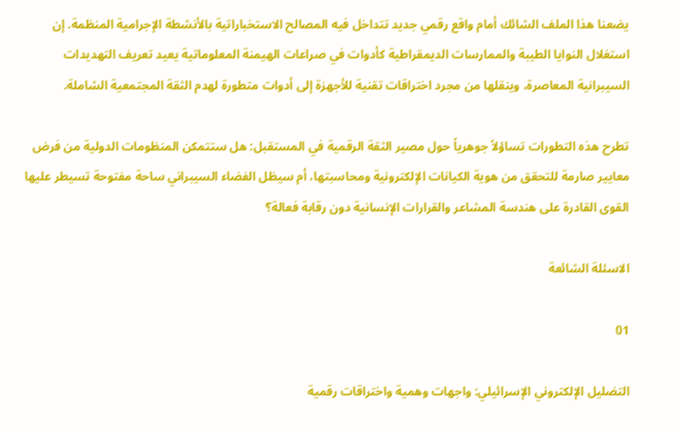يضعنا هذا الملف الشائك أمام واقع رقمي جديد تتداخل فيه المصالح الاستخباراتية بالأنشطة الإجرامية المنظمة. إن استغلال النوايا الطيبة والممارسات الديمقراطية كأدوات في صراعات الهيمنة المعلوماتية يعيد تعريف التهديدات السيبرانية المعاصرة، وينقلها من مجرد اختراقات تقنية للأجهزة إلى أدوات متطورة لهدم الثقة المجتمعية الشاملة.

تطرح هذه التطورات تساؤلاً جوهرياً حول مصير الثقة الرقمية في المستقبل: هل ستتمكن المنظومات الدولية من فرض معايير صارمة للتحقق من هوية الكيانات الإلكترونية ومحاسبتها، أم سيظل الفضاء السيبراني ساحة مفتوحة تسيطر عليها القوى القادرة على هندسة المشاعر والقرارات الإنسانية دون رقابة فعالة؟

الاسئلة الشائعة

01

التضليل الإلكتروني الإسرائيلي: واجهات وهمية واختراقات رقمية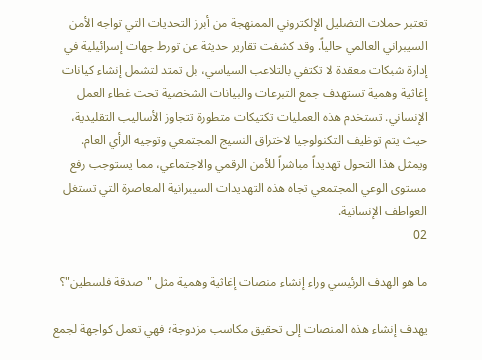تعتبر حملات التضليل الإلكتروني الممنهجة من أبرز التحديات التي تواجه الأمن السيبراني العالمي حالياً. وقد كشفت تقارير حديثة عن تورط جهات إسرائيلية في إدارة شبكات معقدة لا تكتفي بالتلاعب السياسي، بل تمتد لتشمل إنشاء كيانات إغاثية وهمية تستهدف جمع التبرعات والبيانات الشخصية تحت غطاء العمل الإنساني. تستخدم هذه العمليات تكتيكات متطورة تتجاوز الأساليب التقليدية، حيث يتم توظيف التكنولوجيا لاختراق النسيج المجتمعي وتوجيه الرأي العام. ويمثل هذا التحول تهديداً مباشراً للأمن الرقمي والاجتماعي، مما يستوجب رفع مستوى الوعي المجتمعي تجاه هذه التهديدات السيبرانية المعاصرة التي تستغل العواطف الإنسانية.
02

ما هو الهدف الرئيسي وراء إنشاء منصات إغاثية وهمية مثل "صدقة فلسطين"؟

يهدف إنشاء هذه المنصات إلى تحقيق مكاسب مزدوجة؛ فهي تعمل كواجهة لجمع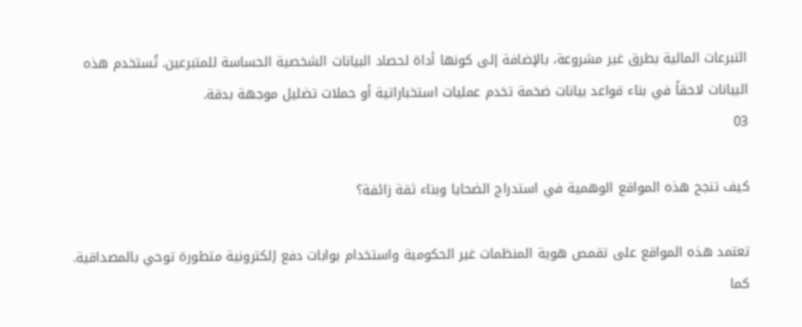التبرعات المالية بطرق غير مشروعة، بالإضافة إلى كونها أداة لحصاد البيانات الشخصية الحساسة للمتبرعين. تُستخدم هذه البيانات لاحقاً في بناء قواعد بيانات ضخمة تخدم عمليات استخباراتية أو حملات تضليل موجهة بدقة.
03

كيف تنجح هذه المواقع الوهمية في استدراج الضحايا وبناء ثقة زائفة؟

تعتمد هذه المواقع على تقمص هوية المنظمات غير الحكومية واستخدام بوابات دفع إلكترونية متطورة توحي بالمصداقية. كما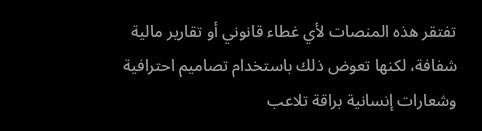تفتقر هذه المنصات لأي غطاء قانوني أو تقارير مالية شفافة، لكنها تعوض ذلك باستخدام تصاميم احترافية وشعارات إنسانية براقة تلاعب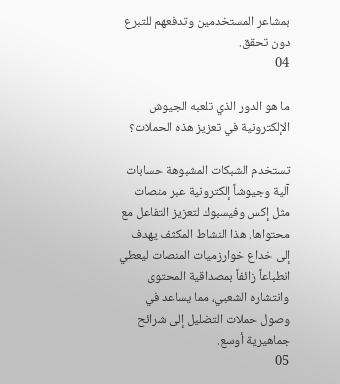بمشاعر المستخدمين وتدفعهم للتبرع دون تحقق.
04

ما هو الدور الذي تلعبه الجيوش الإلكترونية في تعزيز هذه الحملات؟

تستخدم الشبكات المشبوهة حسابات آلية وجيوشاً إلكترونية عبر منصات مثل إكس وفيسبوك لتعزيز التفاعل مع محتواها. هذا النشاط المكثف يهدف إلى خداع خوارزميات المنصات ليعطي انطباعاً زائفاً بمصداقية المحتوى وانتشاره الشعبي، مما يساعد في وصول حملات التضليل إلى شرائح جماهيرية أوسع.
05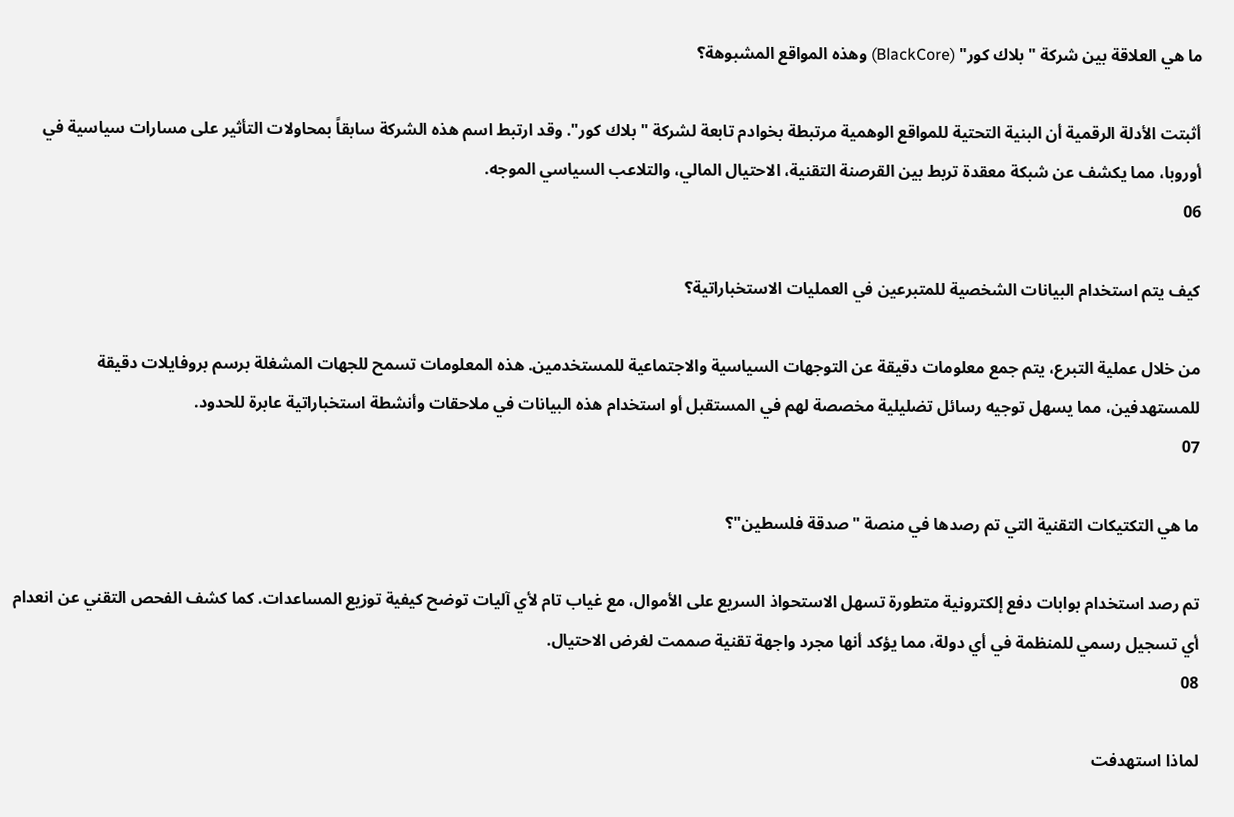ما هي العلاقة بين شركة "بلاك كور" (BlackCore) وهذه المواقع المشبوهة؟

أثبتت الأدلة الرقمية أن البنية التحتية للمواقع الوهمية مرتبطة بخوادم تابعة لشركة "بلاك كور". وقد ارتبط اسم هذه الشركة سابقاً بمحاولات التأثير على مسارات سياسية في أوروبا، مما يكشف عن شبكة معقدة تربط بين القرصنة التقنية، الاحتيال المالي، والتلاعب السياسي الموجه.
06

كيف يتم استخدام البيانات الشخصية للمتبرعين في العمليات الاستخباراتية؟

من خلال عملية التبرع، يتم جمع معلومات دقيقة عن التوجهات السياسية والاجتماعية للمستخدمين. هذه المعلومات تسمح للجهات المشغلة برسم بروفايلات دقيقة للمستهدفين، مما يسهل توجيه رسائل تضليلية مخصصة لهم في المستقبل أو استخدام هذه البيانات في ملاحقات وأنشطة استخباراتية عابرة للحدود.
07

ما هي التكتيكات التقنية التي تم رصدها في منصة "صدقة فلسطين"؟

تم رصد استخدام بوابات دفع إلكترونية متطورة تسهل الاستحواذ السريع على الأموال، مع غياب تام لأي آليات توضح كيفية توزيع المساعدات. كما كشف الفحص التقني عن انعدام أي تسجيل رسمي للمنظمة في أي دولة، مما يؤكد أنها مجرد واجهة تقنية صممت لغرض الاحتيال.
08

لماذا استهدفت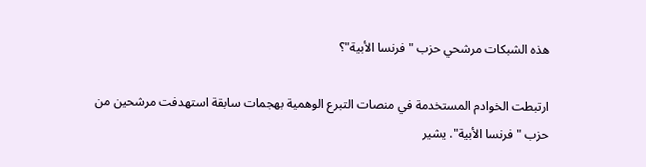هذه الشبكات مرشحي حزب "فرنسا الأبية"؟

ارتبطت الخوادم المستخدمة في منصات التبرع الوهمية بهجمات سابقة استهدفت مرشحين من حزب "فرنسا الأبية". يشير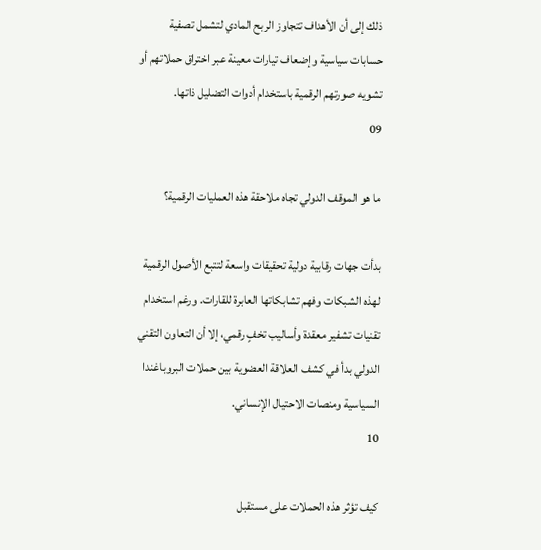ذلك إلى أن الأهداف تتجاوز الربح المادي لتشمل تصفية حسابات سياسية وإضعاف تيارات معينة عبر اختراق حملاتهم أو تشويه صورتهم الرقمية باستخدام أدوات التضليل ذاتها.
09

ما هو الموقف الدولي تجاه ملاحقة هذه العمليات الرقمية؟

بدأت جهات رقابية دولية تحقيقات واسعة لتتبع الأصول الرقمية لهذه الشبكات وفهم تشابكاتها العابرة للقارات. ورغم استخدام تقنيات تشفير معقدة وأساليب تخفٍ رقمي، إلا أن التعاون التقني الدولي بدأ في كشف العلاقة العضوية بين حملات البروباغندا السياسية ومنصات الاحتيال الإنساني.
10

كيف تؤثر هذه الحملات على مستقبل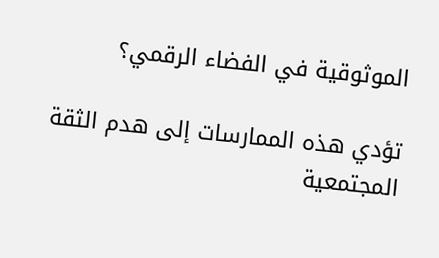الموثوقية في الفضاء الرقمي؟

تؤدي هذه الممارسات إلى هدم الثقة المجتمعية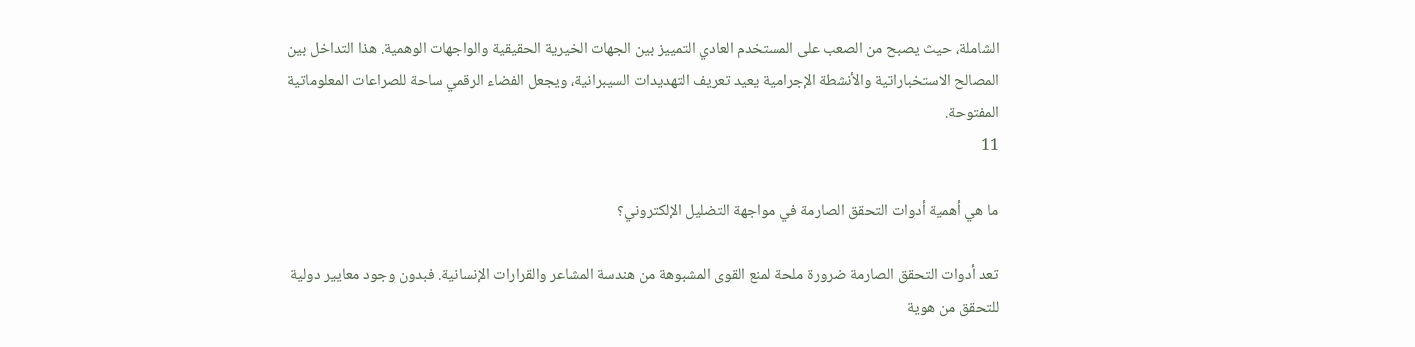الشاملة، حيث يصبح من الصعب على المستخدم العادي التمييز بين الجهات الخيرية الحقيقية والواجهات الوهمية. هذا التداخل بين المصالح الاستخباراتية والأنشطة الإجرامية يعيد تعريف التهديدات السيبرانية، ويجعل الفضاء الرقمي ساحة للصراعات المعلوماتية المفتوحة.
11

ما هي أهمية أدوات التحقق الصارمة في مواجهة التضليل الإلكتروني؟

تعد أدوات التحقق الصارمة ضرورة ملحة لمنع القوى المشبوهة من هندسة المشاعر والقرارات الإنسانية. فبدون وجود معايير دولية للتحقق من هوية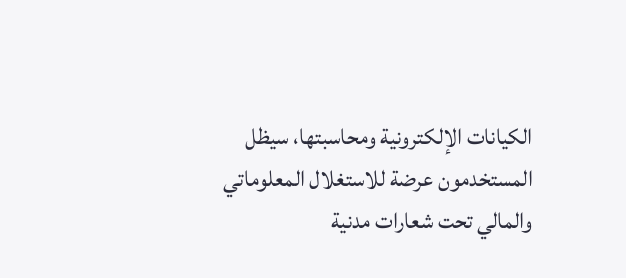الكيانات الإلكترونية ومحاسبتها، سيظل المستخدمون عرضة للاستغلال المعلوماتي والمالي تحت شعارات مدنية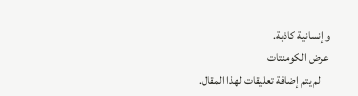وإنسانية كاذبة.
عرض الكومنتات
    لم يتم إضافة تعليقات لهذا المقال.